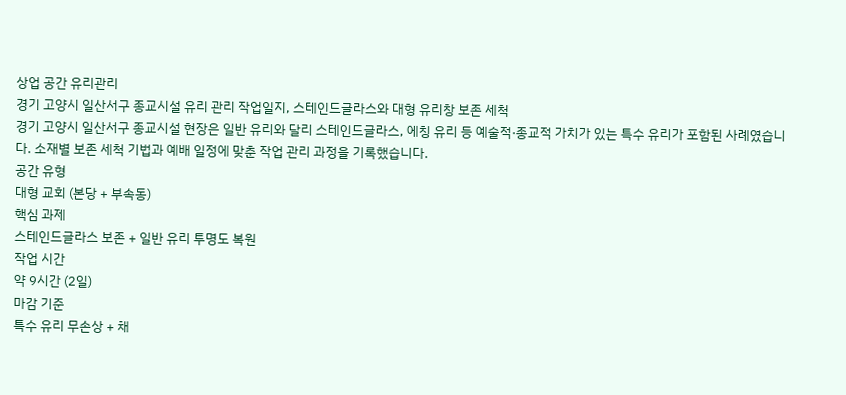상업 공간 유리관리
경기 고양시 일산서구 종교시설 유리 관리 작업일지, 스테인드글라스와 대형 유리창 보존 세척
경기 고양시 일산서구 종교시설 현장은 일반 유리와 달리 스테인드글라스, 에칭 유리 등 예술적·종교적 가치가 있는 특수 유리가 포함된 사례였습니다. 소재별 보존 세척 기법과 예배 일정에 맞춘 작업 관리 과정을 기록했습니다.
공간 유형
대형 교회 (본당 + 부속동)
핵심 과제
스테인드글라스 보존 + 일반 유리 투명도 복원
작업 시간
약 9시간 (2일)
마감 기준
특수 유리 무손상 + 채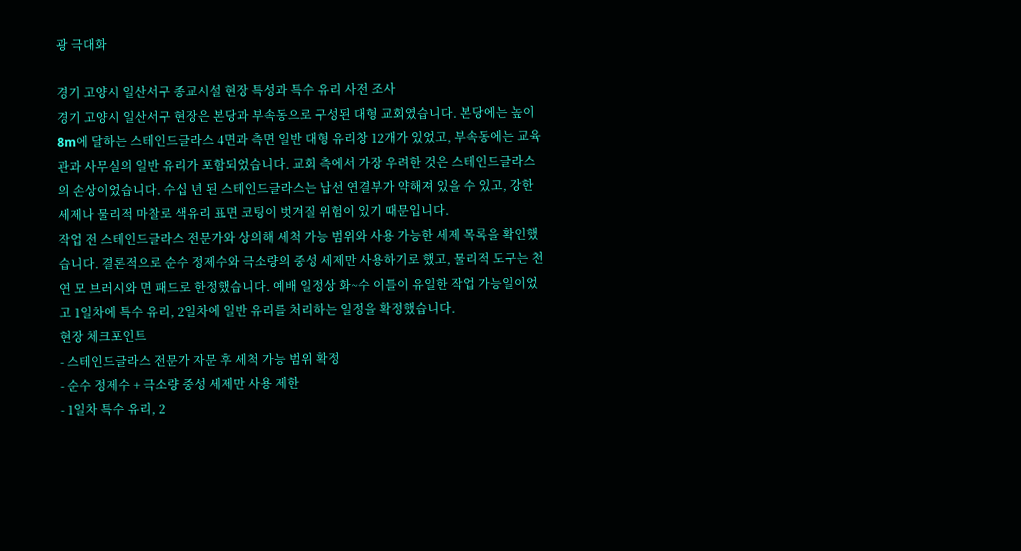광 극대화

경기 고양시 일산서구 종교시설 현장 특성과 특수 유리 사전 조사
경기 고양시 일산서구 현장은 본당과 부속동으로 구성된 대형 교회였습니다. 본당에는 높이 8m에 달하는 스테인드글라스 4면과 측면 일반 대형 유리창 12개가 있었고, 부속동에는 교육관과 사무실의 일반 유리가 포함되었습니다. 교회 측에서 가장 우려한 것은 스테인드글라스의 손상이었습니다. 수십 년 된 스테인드글라스는 납선 연결부가 약해져 있을 수 있고, 강한 세제나 물리적 마찰로 색유리 표면 코팅이 벗겨질 위험이 있기 때문입니다.
작업 전 스테인드글라스 전문가와 상의해 세척 가능 범위와 사용 가능한 세제 목록을 확인했습니다. 결론적으로 순수 정제수와 극소량의 중성 세제만 사용하기로 했고, 물리적 도구는 천연 모 브러시와 면 패드로 한정했습니다. 예배 일정상 화~수 이틀이 유일한 작업 가능일이었고 1일차에 특수 유리, 2일차에 일반 유리를 처리하는 일정을 확정했습니다.
현장 체크포인트
- 스테인드글라스 전문가 자문 후 세척 가능 범위 확정
- 순수 정제수 + 극소량 중성 세제만 사용 제한
- 1일차 특수 유리, 2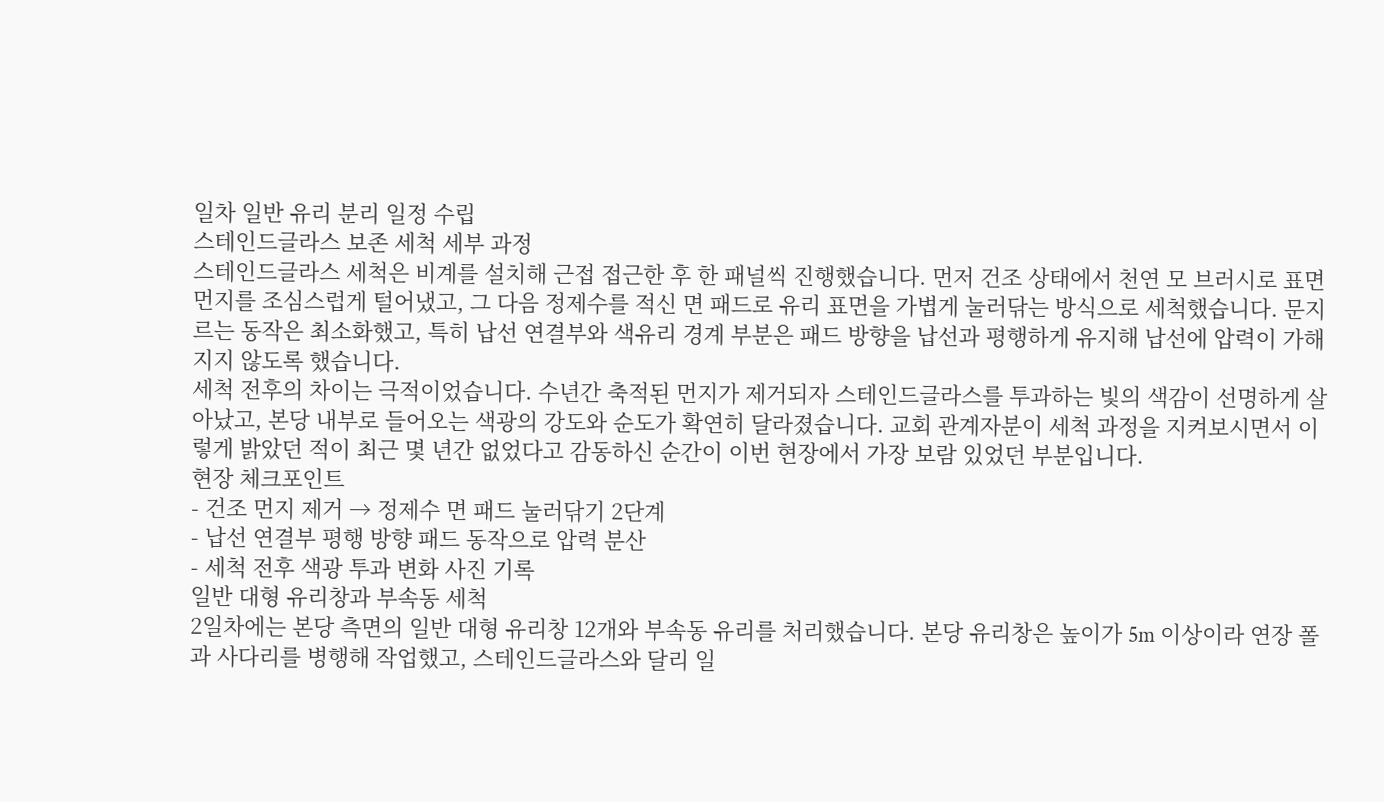일차 일반 유리 분리 일정 수립
스테인드글라스 보존 세척 세부 과정
스테인드글라스 세척은 비계를 설치해 근접 접근한 후 한 패널씩 진행했습니다. 먼저 건조 상태에서 천연 모 브러시로 표면 먼지를 조심스럽게 털어냈고, 그 다음 정제수를 적신 면 패드로 유리 표면을 가볍게 눌러닦는 방식으로 세척했습니다. 문지르는 동작은 최소화했고, 특히 납선 연결부와 색유리 경계 부분은 패드 방향을 납선과 평행하게 유지해 납선에 압력이 가해지지 않도록 했습니다.
세척 전후의 차이는 극적이었습니다. 수년간 축적된 먼지가 제거되자 스테인드글라스를 투과하는 빛의 색감이 선명하게 살아났고, 본당 내부로 들어오는 색광의 강도와 순도가 확연히 달라졌습니다. 교회 관계자분이 세척 과정을 지켜보시면서 이렇게 밝았던 적이 최근 몇 년간 없었다고 감동하신 순간이 이번 현장에서 가장 보람 있었던 부분입니다.
현장 체크포인트
- 건조 먼지 제거 → 정제수 면 패드 눌러닦기 2단계
- 납선 연결부 평행 방향 패드 동작으로 압력 분산
- 세척 전후 색광 투과 변화 사진 기록
일반 대형 유리창과 부속동 세척
2일차에는 본당 측면의 일반 대형 유리창 12개와 부속동 유리를 처리했습니다. 본당 유리창은 높이가 5m 이상이라 연장 폴과 사다리를 병행해 작업했고, 스테인드글라스와 달리 일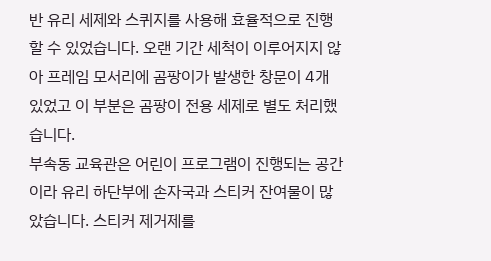반 유리 세제와 스퀴지를 사용해 효율적으로 진행할 수 있었습니다. 오랜 기간 세척이 이루어지지 않아 프레임 모서리에 곰팡이가 발생한 창문이 4개 있었고 이 부분은 곰팡이 전용 세제로 별도 처리했습니다.
부속동 교육관은 어린이 프로그램이 진행되는 공간이라 유리 하단부에 손자국과 스티커 잔여물이 많았습니다. 스티커 제거제를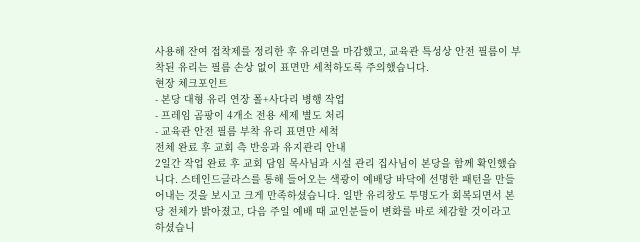사용해 잔여 접착제를 정리한 후 유리면을 마감했고, 교육관 특성상 안전 필름이 부착된 유리는 필름 손상 없이 표면만 세척하도록 주의했습니다.
현장 체크포인트
- 본당 대형 유리 연장 폴+사다리 병행 작업
- 프레임 곰팡이 4개소 전용 세제 별도 처리
- 교육관 안전 필름 부착 유리 표면만 세척
전체 완료 후 교회 측 반응과 유지관리 안내
2일간 작업 완료 후 교회 담임 목사님과 시설 관리 집사님이 본당을 함께 확인했습니다. 스테인드글라스를 통해 들어오는 색광이 예배당 바닥에 선명한 패턴을 만들어내는 것을 보시고 크게 만족하셨습니다. 일반 유리창도 투명도가 회복되면서 본당 전체가 밝아졌고, 다음 주일 예배 때 교인분들이 변화를 바로 체감할 것이라고 하셨습니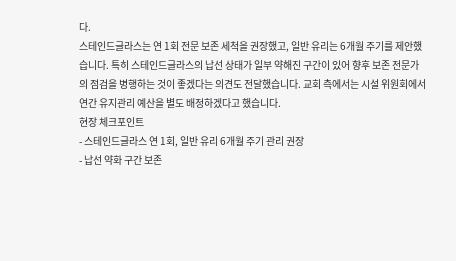다.
스테인드글라스는 연 1회 전문 보존 세척을 권장했고, 일반 유리는 6개월 주기를 제안했습니다. 특히 스테인드글라스의 납선 상태가 일부 약해진 구간이 있어 향후 보존 전문가의 점검을 병행하는 것이 좋겠다는 의견도 전달했습니다. 교회 측에서는 시설 위원회에서 연간 유지관리 예산을 별도 배정하겠다고 했습니다.
현장 체크포인트
- 스테인드글라스 연 1회, 일반 유리 6개월 주기 관리 권장
- 납선 약화 구간 보존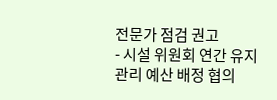전문가 점검 권고
- 시설 위원회 연간 유지관리 예산 배정 협의